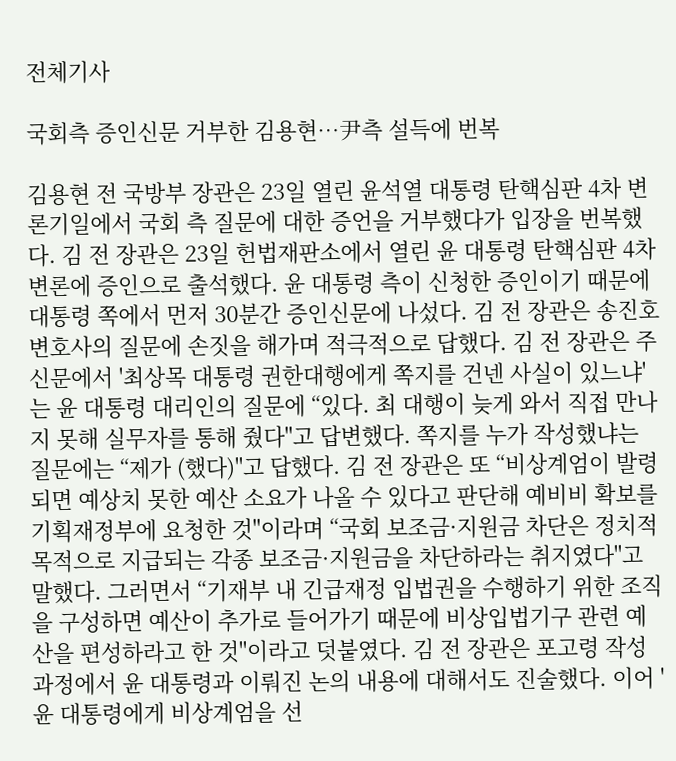전체기사

국회측 증인신문 거부한 김용현…尹측 설득에 번복

김용현 전 국방부 장관은 23일 열린 윤석열 대통령 탄핵심판 4차 변론기일에서 국회 측 질문에 대한 증언을 거부했다가 입장을 번복했다. 김 전 장관은 23일 헌법재판소에서 열린 윤 대통령 탄핵심판 4차 변론에 증인으로 출석했다. 윤 대통령 측이 신청한 증인이기 때문에 대통령 쪽에서 먼저 30분간 증인신문에 나섰다. 김 전 장관은 송진호 변호사의 질문에 손짓을 해가며 적극적으로 답했다. 김 전 장관은 주신문에서 '최상목 대통령 권한대행에게 쪽지를 건넨 사실이 있느냐'는 윤 대통령 대리인의 질문에 “있다. 최 대행이 늦게 와서 직접 만나지 못해 실무자를 통해 줬다"고 답변했다. 쪽지를 누가 작성했냐는 질문에는 “제가 (했다)"고 답했다. 김 전 장관은 또 “비상계엄이 발령되면 예상치 못한 예산 소요가 나올 수 있다고 판단해 예비비 확보를 기획재정부에 요청한 것"이라며 “국회 보조금·지원금 차단은 정치적 목적으로 지급되는 각종 보조금·지원금을 차단하라는 취지였다"고 말했다. 그러면서 “기재부 내 긴급재정 입법권을 수행하기 위한 조직을 구성하면 예산이 추가로 들어가기 때문에 비상입법기구 관련 예산을 편성하라고 한 것"이라고 덧붙였다. 김 전 장관은 포고령 작성 과정에서 윤 대통령과 이뤄진 논의 내용에 대해서도 진술했다. 이어 '윤 대통령에게 비상계엄을 선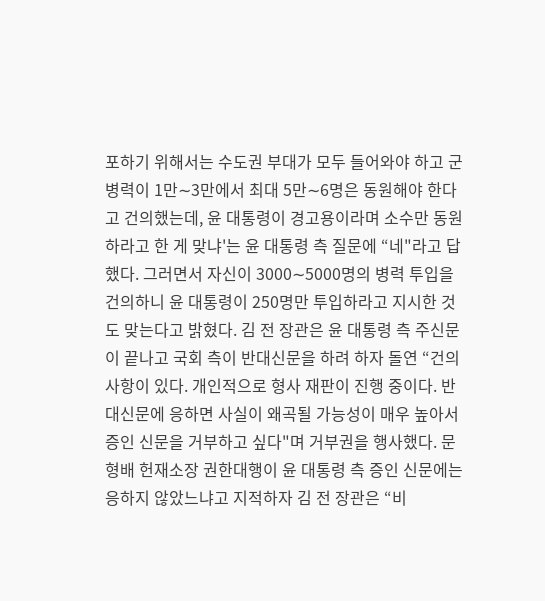포하기 위해서는 수도권 부대가 모두 들어와야 하고 군 병력이 1만∼3만에서 최대 5만∼6명은 동원해야 한다고 건의했는데, 윤 대통령이 경고용이라며 소수만 동원하라고 한 게 맞냐'는 윤 대통령 측 질문에 “네"라고 답했다. 그러면서 자신이 3000∼5000명의 병력 투입을 건의하니 윤 대통령이 250명만 투입하라고 지시한 것도 맞는다고 밝혔다. 김 전 장관은 윤 대통령 측 주신문이 끝나고 국회 측이 반대신문을 하려 하자 돌연 “건의 사항이 있다. 개인적으로 형사 재판이 진행 중이다. 반대신문에 응하면 사실이 왜곡될 가능성이 매우 높아서 증인 신문을 거부하고 싶다"며 거부권을 행사했다. 문형배 헌재소장 권한대행이 윤 대통령 측 증인 신문에는 응하지 않았느냐고 지적하자 김 전 장관은 “비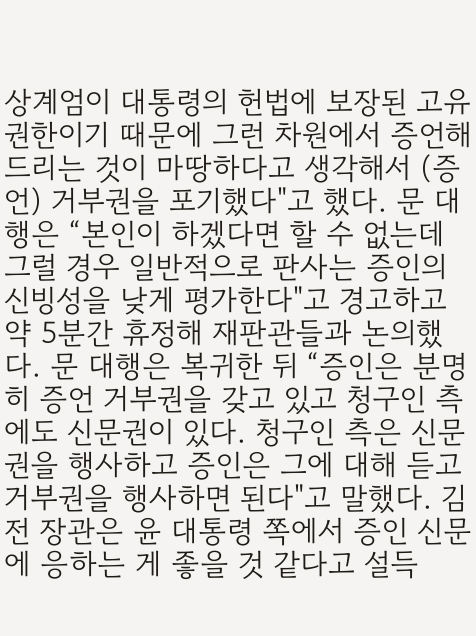상계엄이 대통령의 헌법에 보장된 고유 권한이기 때문에 그런 차원에서 증언해드리는 것이 마땅하다고 생각해서 (증언) 거부권을 포기했다"고 했다. 문 대행은 “본인이 하겠다면 할 수 없는데 그럴 경우 일반적으로 판사는 증인의 신빙성을 낮게 평가한다"고 경고하고 약 5분간 휴정해 재판관들과 논의했다. 문 대행은 복귀한 뒤 “증인은 분명히 증언 거부권을 갖고 있고 청구인 측에도 신문권이 있다. 청구인 측은 신문권을 행사하고 증인은 그에 대해 듣고 거부권을 행사하면 된다"고 말했다. 김 전 장관은 윤 대통령 쪽에서 증인 신문에 응하는 게 좋을 것 같다고 설득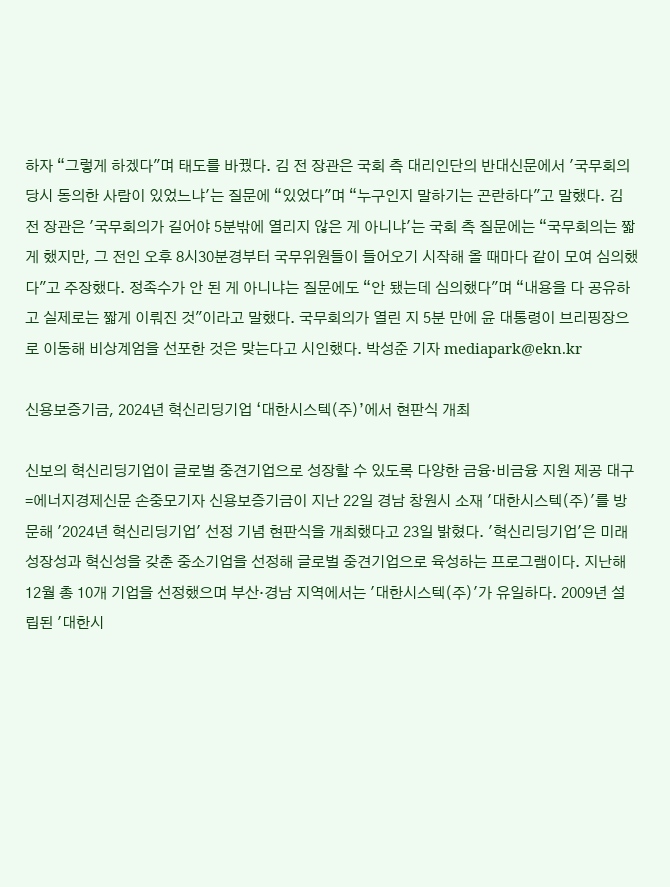하자 “그렇게 하겠다"며 태도를 바꿨다. 김 전 장관은 국회 측 대리인단의 반대신문에서 '국무회의 당시 동의한 사람이 있었느냐'는 질문에 “있었다"며 “누구인지 말하기는 곤란하다"고 말했다. 김 전 장관은 '국무회의가 길어야 5분밖에 열리지 않은 게 아니냐'는 국회 측 질문에는 “국무회의는 짧게 했지만, 그 전인 오후 8시30분경부터 국무위원들이 들어오기 시작해 올 때마다 같이 모여 심의했다"고 주장했다. 정족수가 안 된 게 아니냐는 질문에도 “안 됐는데 심의했다"며 “내용을 다 공유하고 실제로는 짧게 이뤄진 것"이라고 말했다. 국무회의가 열린 지 5분 만에 윤 대통령이 브리핑장으로 이동해 비상계엄을 선포한 것은 맞는다고 시인했다. 박성준 기자 mediapark@ekn.kr

신용보증기금, 2024년 혁신리딩기업 ‘대한시스텍(주)’에서 현판식 개최

신보의 혁신리딩기업이 글로벌 중견기업으로 성장할 수 있도록 다양한 금융·비금융 지원 제공 대구=에너지경제신문 손중모기자 신용보증기금이 지난 22일 경남 창원시 소재 '대한시스텍(주)'를 방문해 '2024년 혁신리딩기업' 선정 기념 현판식을 개최했다고 23일 밝혔다. '혁신리딩기업'은 미래 성장성과 혁신성을 갖춘 중소기업을 선정해 글로벌 중견기업으로 육성하는 프로그램이다. 지난해 12월 총 10개 기업을 선정했으며 부산·경남 지역에서는 '대한시스텍(주)'가 유일하다. 2009년 설립된 '대한시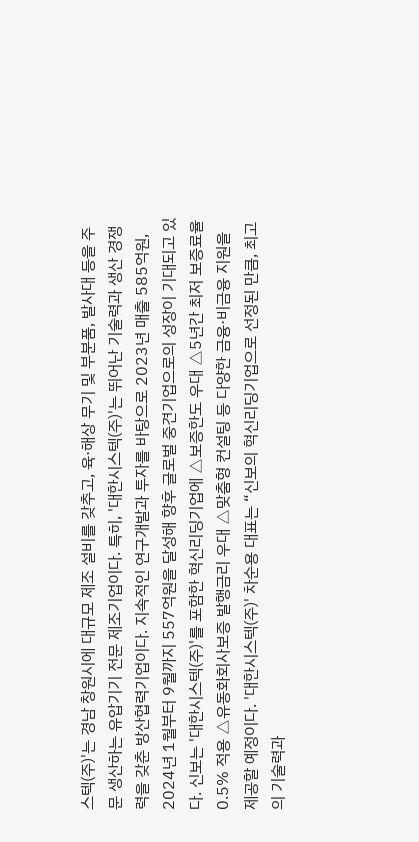스텍(주)'는 경남 창원시에 대규모 제조 설비를 갖추고, 육·해상 무기 및 부분품, 발사대 등을 주문 생산하는 유압기기 전문 제조기업이다. 특히, '대한시스텍(주)'는 뛰어난 기술력과 생산 경쟁력을 갖춘 방산협력기업이다. 지속적인 연구개발과 투자를 바탕으로 2023년 매출 585억원, 2024년 1월부터 9월까지 557억원을 달성해 향후 글로벌 중견기업으로의 성장이 기대되고 있다. 신보는 '대한시스텍(주)'를 포함한 혁신리딩기업에 △보증한도 우대 △5년간 최저 보증료율 0.5% 적용 △유동화회사보증 발행금리 우대 △맞춤형 컨설팅 등 다양한 금융·비금융 지원을 제공할 예정이다. '대한시스텍(주)' 차순용 대표는 “신보의 혁신리딩기업으로 선정된 만큼, 최고의 기술력과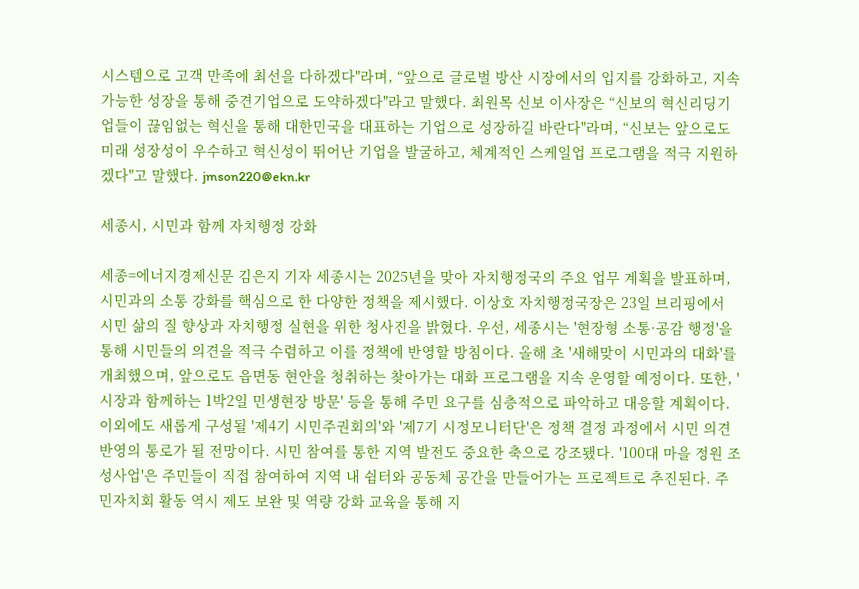시스템으로 고객 만족에 최선을 다하겠다"라며, “앞으로 글로벌 방산 시장에서의 입지를 강화하고, 지속 가능한 성장을 통해 중견기업으로 도약하겠다"라고 말했다. 최원목 신보 이사장은 “신보의 혁신리딩기업들이 끊임없는 혁신을 통해 대한민국을 대표하는 기업으로 성장하길 바란다"라며, “신보는 앞으로도 미래 성장성이 우수하고 혁신성이 뛰어난 기업을 발굴하고, 체계적인 스케일업 프로그램을 적극 지원하겠다"고 말했다. jmson220@ekn.kr

세종시, 시민과 함께 자치행정 강화

세종=에너지경제신문 김은지 기자 세종시는 2025년을 맞아 자치행정국의 주요 업무 계획을 발표하며, 시민과의 소통 강화를 핵심으로 한 다양한 정책을 제시했다. 이상호 자치행정국장은 23일 브리핑에서 시민 삶의 질 향상과 자치행정 실현을 위한 청사진을 밝혔다. 우선, 세종시는 '현장형 소통·공감 행정'을 통해 시민들의 의견을 적극 수렴하고 이를 정책에 반영할 방침이다. 올해 초 '새해맞이 시민과의 대화'를 개최했으며, 앞으로도 읍면동 현안을 청취하는 찾아가는 대화 프로그램을 지속 운영할 예정이다. 또한, '시장과 함께하는 1박2일 민생현장 방문' 등을 통해 주민 요구를 심층적으로 파악하고 대응할 계획이다. 이외에도 새롭게 구성될 '제4기 시민주권회의'와 '제7기 시정모니터단'은 정책 결정 과정에서 시민 의견 반영의 통로가 될 전망이다. 시민 참여를 통한 지역 발전도 중요한 축으로 강조됐다. '100대 마을 정원 조성사업'은 주민들이 직접 참여하여 지역 내 쉼터와 공동체 공간을 만들어가는 프로젝트로 추진된다. 주민자치회 활동 역시 제도 보완 및 역량 강화 교육을 통해 지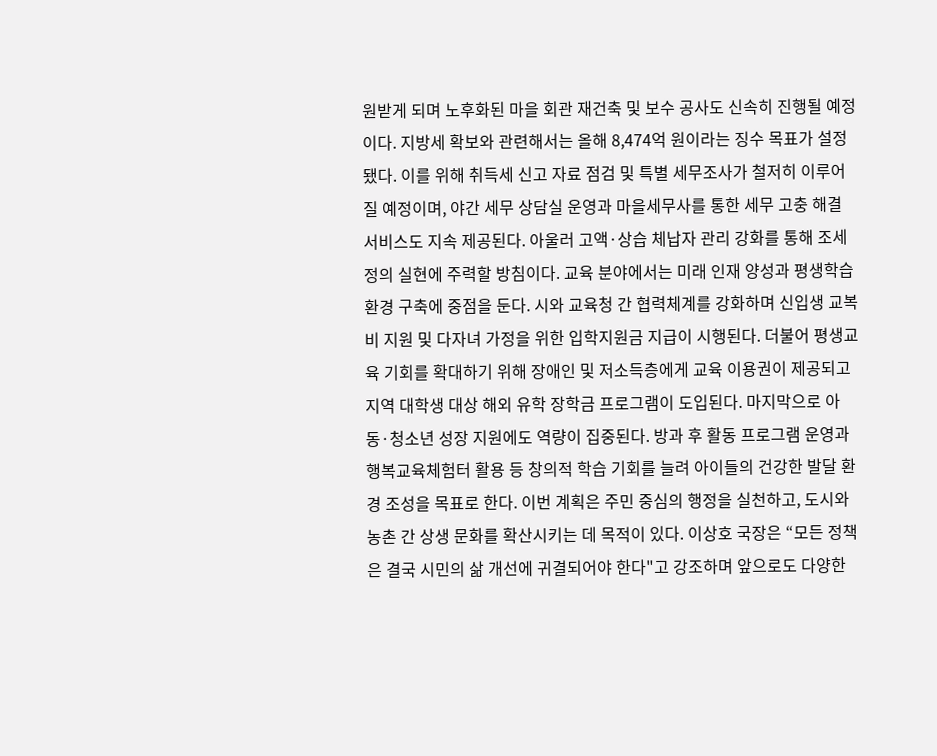원받게 되며 노후화된 마을 회관 재건축 및 보수 공사도 신속히 진행될 예정이다. 지방세 확보와 관련해서는 올해 8,474억 원이라는 징수 목표가 설정됐다. 이를 위해 취득세 신고 자료 점검 및 특별 세무조사가 철저히 이루어질 예정이며, 야간 세무 상담실 운영과 마을세무사를 통한 세무 고충 해결 서비스도 지속 제공된다. 아울러 고액·상습 체납자 관리 강화를 통해 조세 정의 실현에 주력할 방침이다. 교육 분야에서는 미래 인재 양성과 평생학습 환경 구축에 중점을 둔다. 시와 교육청 간 협력체계를 강화하며 신입생 교복비 지원 및 다자녀 가정을 위한 입학지원금 지급이 시행된다. 더불어 평생교육 기회를 확대하기 위해 장애인 및 저소득층에게 교육 이용권이 제공되고 지역 대학생 대상 해외 유학 장학금 프로그램이 도입된다. 마지막으로 아동·청소년 성장 지원에도 역량이 집중된다. 방과 후 활동 프로그램 운영과 행복교육체험터 활용 등 창의적 학습 기회를 늘려 아이들의 건강한 발달 환경 조성을 목표로 한다. 이번 계획은 주민 중심의 행정을 실천하고, 도시와 농촌 간 상생 문화를 확산시키는 데 목적이 있다. 이상호 국장은 “모든 정책은 결국 시민의 삶 개선에 귀결되어야 한다"고 강조하며 앞으로도 다양한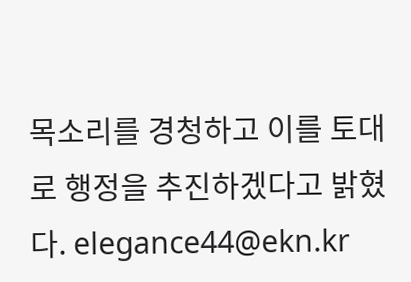목소리를 경청하고 이를 토대로 행정을 추진하겠다고 밝혔다. elegance44@ekn.kr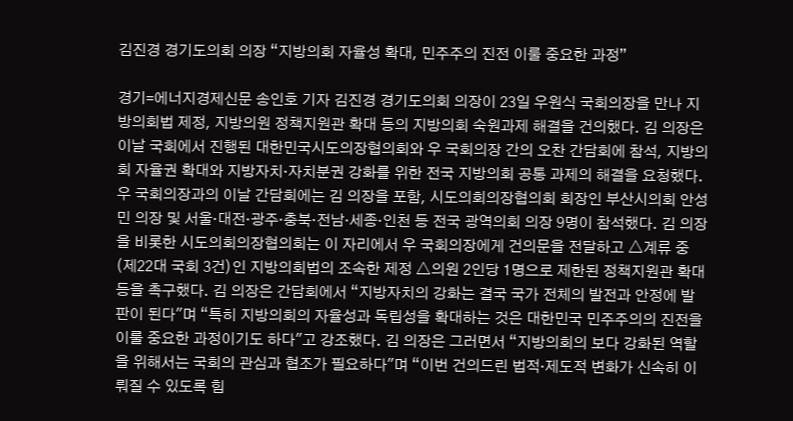김진경 경기도의회 의장 “지방의회 자율성 확대, 민주주의 진전 이룰 중요한 과정”

경기=에너지경제신문 송인호 기자 김진경 경기도의회 의장이 23일 우원식 국회의장을 만나 지방의회법 제정, 지방의원 정책지원관 확대 등의 지방의회 숙원과제 해결을 건의했다. 김 의장은 이날 국회에서 진행된 대한민국시도의장협의회와 우 국회의장 간의 오찬 간담회에 참석, 지방의회 자율권 확대와 지방자치·자치분권 강화를 위한 전국 지방의회 공통 과제의 해결을 요청했다. 우 국회의장과의 이날 간담회에는 김 의장을 포함, 시도의회의장협의회 회장인 부산시의회 안성민 의장 및 서울·대전·광주·충북·전남·세종·인천 등 전국 광역의회 의장 9명이 참석했다. 김 의장을 비롯한 시도의회의장협의회는 이 자리에서 우 국회의장에게 건의문을 전달하고 △계류 중(제22대 국회 3건)인 지방의회법의 조속한 제정 △의원 2인당 1명으로 제한된 정책지원관 확대 등을 촉구했다. 김 의장은 간담회에서 “지방자치의 강화는 결국 국가 전체의 발전과 안정에 발판이 된다"며 “특히 지방의회의 자율성과 독립성을 확대하는 것은 대한민국 민주주의의 진전을 이룰 중요한 과정이기도 하다"고 강조했다. 김 의장은 그러면서 “지방의회의 보다 강화된 역할을 위해서는 국회의 관심과 협조가 필요하다"며 “이번 건의드린 법적·제도적 변화가 신속히 이뤄질 수 있도록 힘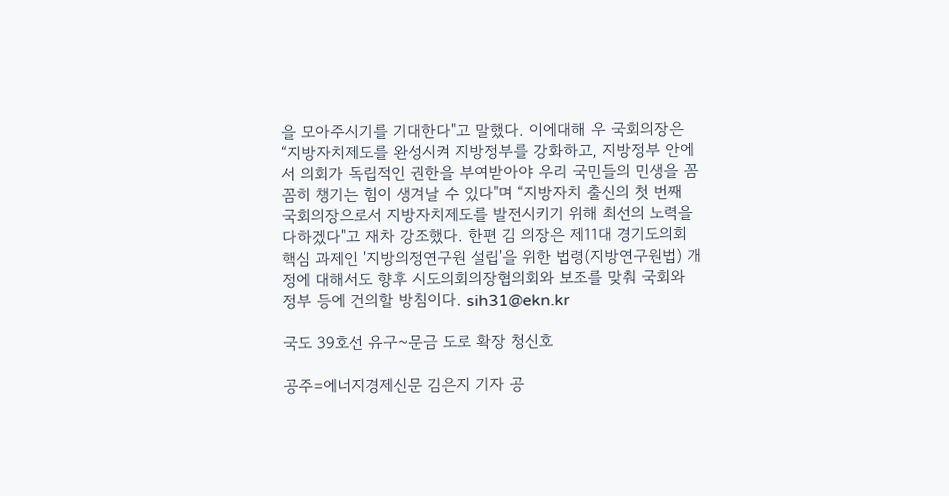을 모아주시기를 기대한다"고 말했다. 이에대해 우 국회의장은 “지방자치제도를 완성시켜 지방정부를 강화하고, 지방정부 안에서 의회가 독립적인 권한을 부여받아야 우리 국민들의 민생을 꼼꼼히 챙기는 힘이 생겨날 수 있다"며 “지방자치 출신의 첫 번째 국회의장으로서 지방자치제도를 발전시키기 위해 최선의 노력을 다하겠다"고 재차 강조했다. 한편 김 의장은 제11대 경기도의회 핵심 과제인 '지방의정연구원 설립'을 위한 법령(지방연구원법) 개정에 대해서도 향후 시도의회의장협의회와 보조를 맞춰 국회와 정부 등에 건의할 방침이다. sih31@ekn.kr

국도 39호선 유구~문금 도로 확장 청신호

공주=에너지경제신문 김은지 기자 공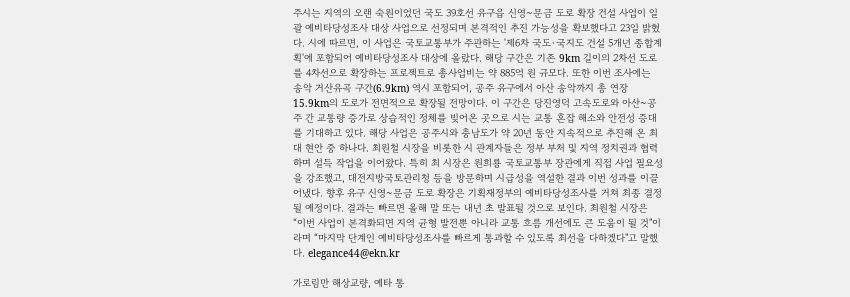주시는 지역의 오랜 숙원이었던 국도 39호선 유구읍 신영~문금 도로 확장 건설 사업이 일괄 예비타당성조사 대상 사업으로 선정되며 본격적인 추진 가능성을 확보했다고 23일 밝혔다. 시에 따르면, 이 사업은 국토교통부가 주관하는 '제6차 국도·국지도 건설 5개년 종합계획'에 포함되어 예비타당성조사 대상에 올랐다. 해당 구간은 기존 9km 길이의 2차선 도로를 4차선으로 확장하는 프로젝트로 총사업비는 약 885억 원 규모다. 또한 이번 조사에는 송악 거산유곡 구간(6.9km) 역시 포함되어, 공주 유구에서 아산 송악까지 총 연장 15.9km의 도로가 전면적으로 확장될 전망이다. 이 구간은 당진영덕 고속도로와 아산~공주 간 교통량 증가로 상습적인 정체를 빚어온 곳으로 시는 교통 혼잡 해소와 안전성 증대를 기대하고 있다. 해당 사업은 공주시와 충남도가 약 20년 동안 지속적으로 추진해 온 최대 현안 중 하나다. 최원철 시장을 비롯한 시 관계자들은 정부 부처 및 지역 정치권과 협력하며 설득 작업을 이어왔다. 특히 최 시장은 원희룡 국토교통부 장관에게 직접 사업 필요성을 강조했고, 대전지방국토관리청 등을 방문하며 시급성을 역설한 결과 이번 성과를 이끌어냈다. 향후 유구 신영~문금 도로 확장은 기획재정부의 예비타당성조사를 거쳐 최종 결정될 예정이다. 결과는 빠르면 올해 말 또는 내년 초 발표될 것으로 보인다. 최원철 시장은 “이번 사업이 본격화되면 지역 균형 발전뿐 아니라 교통 흐름 개선에도 큰 도움이 될 것"이라며 “마지막 단계인 예비타당성조사를 빠르게 통과할 수 있도록 최선을 다하겠다"고 말했다. elegance44@ekn.kr

가로림만 해상교량, 예타 통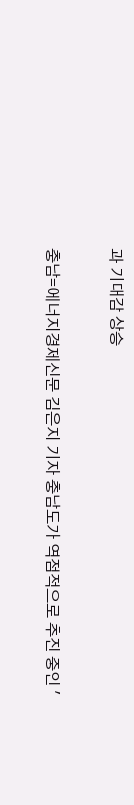과 기대감 상승

충남=에너지경제신문 김은지 기자 충남도가 역점적으로 추진 중인 '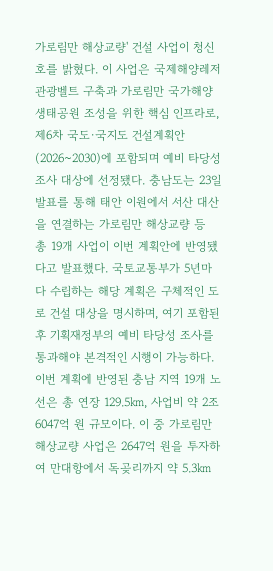가로림만 해상교량' 건설 사업이 청신호를 밝혔다. 이 사업은 국제해양레저관광벨트 구축과 가로림만 국가해양생태공원 조성을 위한 핵심 인프라로, 제6차 국도·국지도 건설계획안(2026~2030)에 포함되며 예비 타당성 조사 대상에 선정됐다. 충남도는 23일 발표를 통해 태안 이원에서 서산 대산을 연결하는 가로림만 해상교량 등 총 19개 사업이 이번 계획안에 반영됐다고 발표했다. 국토교통부가 5년마다 수립하는 해당 계획은 구체적인 도로 건설 대상을 명시하며, 여기 포함된 후 기획재정부의 예비 타당성 조사를 통과해야 본격적인 시행이 가능하다. 이번 계획에 반영된 충남 지역 19개 노선은 총 연장 129.5㎞, 사업비 약 2조6047억 원 규모이다. 이 중 가로림만 해상교량 사업은 2647억 원을 투자하여 만대항에서 독곶리까지 약 5.3㎞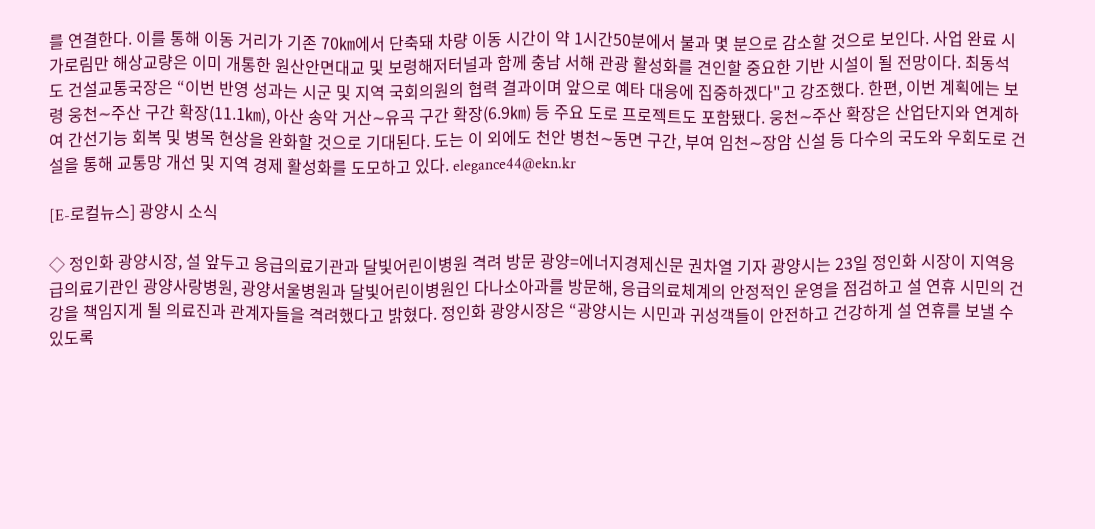를 연결한다. 이를 통해 이동 거리가 기존 70㎞에서 단축돼 차량 이동 시간이 약 1시간50분에서 불과 몇 분으로 감소할 것으로 보인다. 사업 완료 시 가로림만 해상교량은 이미 개통한 원산안면대교 및 보령해저터널과 함께 충남 서해 관광 활성화를 견인할 중요한 기반 시설이 될 전망이다. 최동석 도 건설교통국장은 “이번 반영 성과는 시군 및 지역 국회의원의 협력 결과이며 앞으로 예타 대응에 집중하겠다"고 강조했다. 한편, 이번 계획에는 보령 웅천∼주산 구간 확장(11.1㎞), 아산 송악 거산∼유곡 구간 확장(6.9㎞) 등 주요 도로 프로젝트도 포함됐다. 웅천∼주산 확장은 산업단지와 연계하여 간선기능 회복 및 병목 현상을 완화할 것으로 기대된다. 도는 이 외에도 천안 병천∼동면 구간, 부여 임천∼장암 신설 등 다수의 국도와 우회도로 건설을 통해 교통망 개선 및 지역 경제 활성화를 도모하고 있다. elegance44@ekn.kr

[E-로컬뉴스] 광양시 소식

◇ 정인화 광양시장, 설 앞두고 응급의료기관과 달빛어린이병원 격려 방문 광양=에너지경제신문 권차열 기자 광양시는 23일 정인화 시장이 지역응급의료기관인 광양사랑병원, 광양서울병원과 달빛어린이병원인 다나소아과를 방문해, 응급의료체계의 안정적인 운영을 점검하고 설 연휴 시민의 건강을 책임지게 될 의료진과 관계자들을 격려했다고 밝혔다. 정인화 광양시장은 “광양시는 시민과 귀성객들이 안전하고 건강하게 설 연휴를 보낼 수 있도록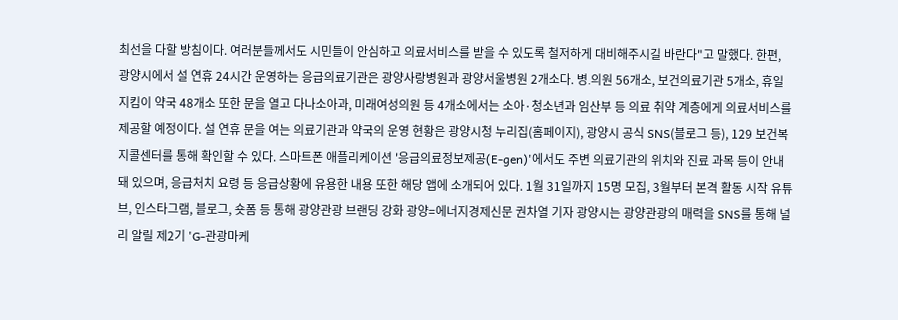최선을 다할 방침이다. 여러분들께서도 시민들이 안심하고 의료서비스를 받을 수 있도록 철저하게 대비해주시길 바란다"고 말했다. 한편, 광양시에서 설 연휴 24시간 운영하는 응급의료기관은 광양사랑병원과 광양서울병원 2개소다. 병․의원 56개소, 보건의료기관 5개소, 휴일 지킴이 약국 48개소 또한 문을 열고 다나소아과, 미래여성의원 등 4개소에서는 소아·청소년과 임산부 등 의료 취약 계층에게 의료서비스를 제공할 예정이다. 설 연휴 문을 여는 의료기관과 약국의 운영 현황은 광양시청 누리집(홈페이지), 광양시 공식 SNS(블로그 등), 129 보건복지콜센터를 통해 확인할 수 있다. 스마트폰 애플리케이션 '응급의료정보제공(E-gen)'에서도 주변 의료기관의 위치와 진료 과목 등이 안내돼 있으며, 응급처치 요령 등 응급상황에 유용한 내용 또한 해당 앱에 소개되어 있다. 1월 31일까지 15명 모집, 3월부터 본격 활동 시작 유튜브, 인스타그램, 블로그, 숏폼 등 통해 광양관광 브랜딩 강화 광양=에너지경제신문 권차열 기자 광양시는 광양관광의 매력을 SNS를 통해 널리 알릴 제2기 'G-관광마케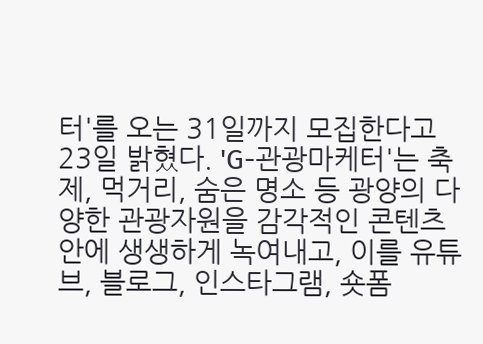터'를 오는 31일까지 모집한다고 23일 밝혔다. 'G-관광마케터'는 축제, 먹거리, 숨은 명소 등 광양의 다양한 관광자원을 감각적인 콘텐츠 안에 생생하게 녹여내고, 이를 유튜브, 블로그, 인스타그램, 숏폼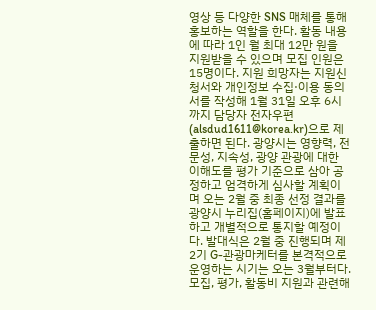영상 등 다양한 SNS 매체를 통해 홍보하는 역할을 한다. 활동 내용에 따라 1인 월 최대 12만 원을 지원받을 수 있으며 모집 인원은 15명이다. 지원 희망자는 지원신청서와 개인정보 수집·이용 동의서를 작성해 1월 31일 오후 6시까지 담당자 전자우편(alsdud1611@korea.kr)으로 제출하면 된다. 광양시는 영향력, 전문성, 지속성, 광양 관광에 대한 이해도를 평가 기준으로 삼아 공정하고 엄격하게 심사할 계획이며 오는 2월 중 최종 선정 결과를 광양시 누리집(홈페이지)에 발표하고 개별적으로 통지할 예정이다. 발대식은 2월 중 진행되며 제2기 G-관광마케터를 본격적으로 운영하는 시기는 오는 3월부터다. 모집, 평가, 활동비 지원과 관련해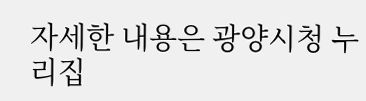자세한 내용은 광양시청 누리집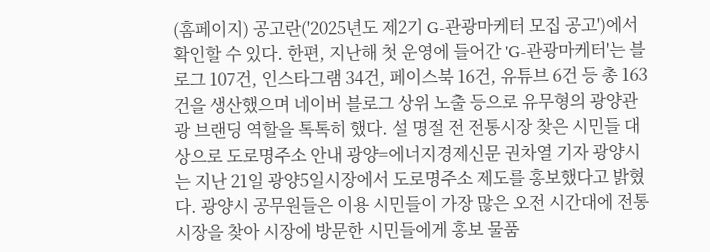(홈페이지) 공고란('2025년도 제2기 G-관광마케터 모집 공고')에서 확인할 수 있다. 한편, 지난해 첫 운영에 들어간 'G-관광마케터'는 블로그 107건, 인스타그램 34건, 페이스북 16건, 유튜브 6건 등 총 163건을 생산했으며 네이버 블로그 상위 노출 등으로 유무형의 광양관광 브랜딩 역할을 톡톡히 했다. 설 명절 전 전통시장 찾은 시민들 대상으로 도로명주소 안내 광양=에너지경제신문 권차열 기자 광양시는 지난 21일 광양5일시장에서 도로명주소 제도를 홍보했다고 밝혔다. 광양시 공무원들은 이용 시민들이 가장 많은 오전 시간대에 전통시장을 찾아 시장에 방문한 시민들에게 홍보 물품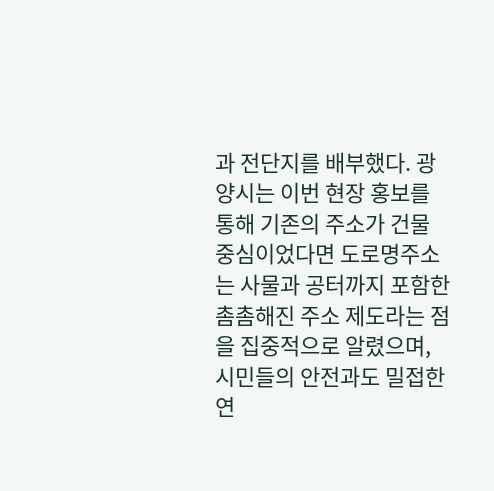과 전단지를 배부했다. 광양시는 이번 현장 홍보를 통해 기존의 주소가 건물 중심이었다면 도로명주소는 사물과 공터까지 포함한 촘촘해진 주소 제도라는 점을 집중적으로 알렸으며, 시민들의 안전과도 밀접한 연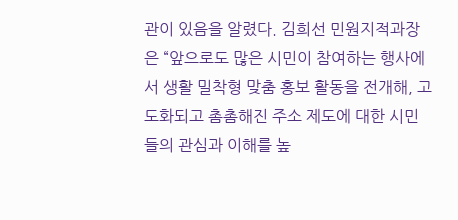관이 있음을 알렸다. 김희선 민원지적과장은 “앞으로도 많은 시민이 참여하는 행사에서 생활 밀착형 맞춤 홍보 활동을 전개해, 고도화되고 촘촘해진 주소 제도에 대한 시민들의 관심과 이해를 높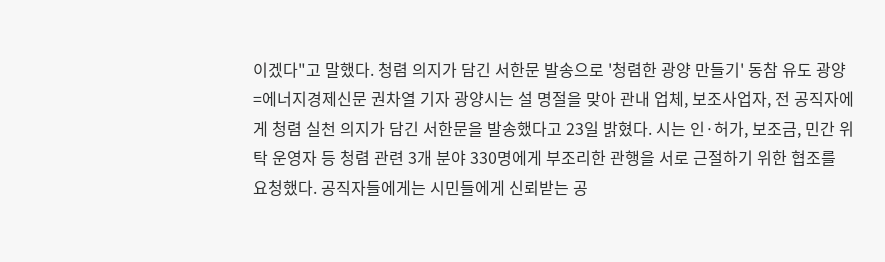이겠다"고 말했다. 청렴 의지가 담긴 서한문 발송으로 '청렴한 광양 만들기' 동참 유도 광양=에너지경제신문 권차열 기자 광양시는 설 명절을 맞아 관내 업체, 보조사업자, 전 공직자에게 청렴 실천 의지가 담긴 서한문을 발송했다고 23일 밝혔다. 시는 인·허가, 보조금, 민간 위탁 운영자 등 청렴 관련 3개 분야 330명에게 부조리한 관행을 서로 근절하기 위한 협조를 요청했다. 공직자들에게는 시민들에게 신뢰받는 공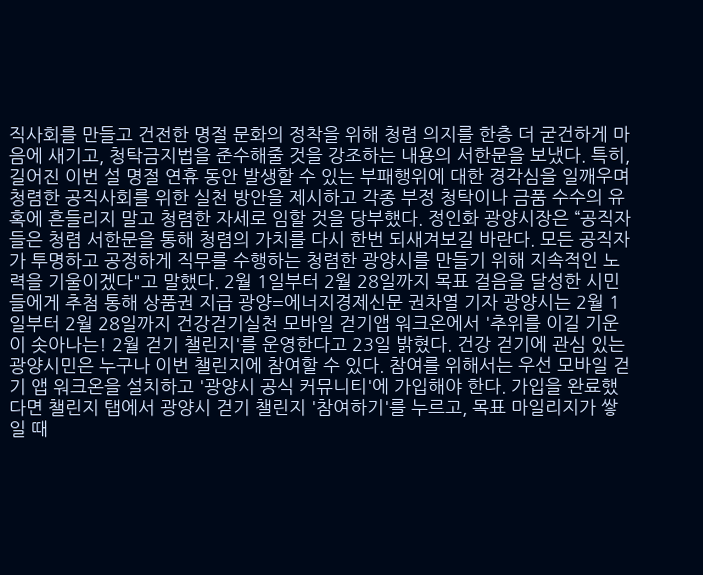직사회를 만들고 건전한 명절 문화의 정착을 위해 청렴 의지를 한층 더 굳건하게 마음에 새기고, 청탁금지법을 준수해줄 것을 강조하는 내용의 서한문을 보냈다. 특히, 길어진 이번 설 명절 연휴 동안 발생할 수 있는 부패행위에 대한 경각심을 일깨우며 청렴한 공직사회를 위한 실천 방안을 제시하고 각종 부정 청탁이나 금품 수수의 유혹에 흔들리지 말고 청렴한 자세로 임할 것을 당부했다. 정인화 광양시장은 “공직자들은 청렴 서한문을 통해 청렴의 가치를 다시 한번 되새겨보길 바란다. 모든 공직자가 투명하고 공정하게 직무를 수행하는 청렴한 광양시를 만들기 위해 지속적인 노력을 기울이겠다"고 말했다. 2월 1일부터 2월 28일까지 목표 걸음을 달성한 시민들에게 추첨 통해 상품권 지급 광양=에너지경제신문 권차열 기자 광양시는 2월 1일부터 2월 28일까지 건강걷기실천 모바일 걷기앱 워크온에서 '추위를 이길 기운이 솟아나는! 2월 걷기 챌린지'를 운영한다고 23일 밝혔다. 건강 걷기에 관심 있는 광양시민은 누구나 이번 챌린지에 참여할 수 있다. 참여를 위해서는 우선 모바일 걷기 앱 워크온을 설치하고 '광양시 공식 커뮤니티'에 가입해야 한다. 가입을 완료했다면 챌린지 탭에서 광양시 걷기 챌린지 '참여하기'를 누르고, 목표 마일리지가 쌓일 때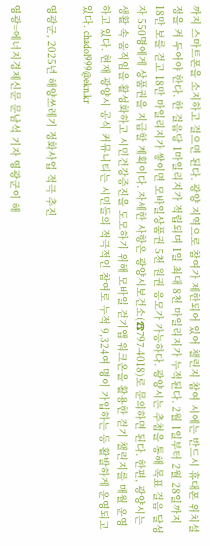까지 스마트폰을 소지하고 걸으면 된다. 광양 지역으로 참여가 제한되어 있어 챌린지 참여 시에는 반드시 휴대폰 위치설정을 켜 두어야 한다. 한 걸음당 1마일리지가 적립되며 1일 최대 8천 마일리지가 누적된다. 2월 1일부터 2월 28일까지 18만 보를 걷고 18만 마일리지가 쌓이면 모바일상품권 5천 원권 응모가 가능하다. 광양시는 추첨을 통해 목표 걸음 달성자 550명에게 상품권을 지급할 계획이다. 자세한 사항은 광양시보건소(☎797-4018)로 문의하면 된다. 한편, 광양시는 생활 속 움직임을 활성화하고 시민건강증진을 도모하기 위해 모바일 걷기앱 워크온을 활용한 걷기 챌린지를 매월 운영하고 있다. 현재 광양시 공식 커뮤니티는 시민들의 적극적인 참여로 누적 9,324여 명이 가입하는 등 활발하게 운영되고 있다. chadol999@ekn.kr

영광군, 2025년 해양쓰레기 정화사업 적극 추진

영광=에너지경제신문 문남석 기자 영광군이 해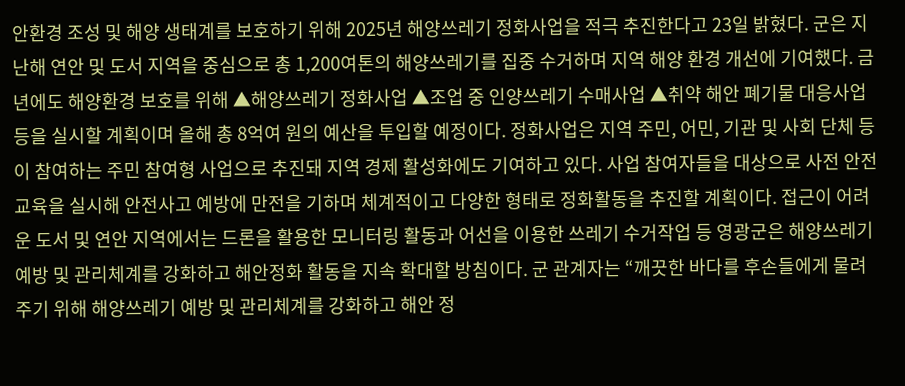안환경 조성 및 해양 생태계를 보호하기 위해 2025년 해양쓰레기 정화사업을 적극 추진한다고 23일 밝혔다. 군은 지난해 연안 및 도서 지역을 중심으로 총 1,200여톤의 해양쓰레기를 집중 수거하며 지역 해양 환경 개선에 기여했다. 금년에도 해양환경 보호를 위해 ▲해양쓰레기 정화사업 ▲조업 중 인양쓰레기 수매사업 ▲취약 해안 폐기물 대응사업 등을 실시할 계획이며 올해 총 8억여 원의 예산을 투입할 예정이다. 정화사업은 지역 주민, 어민, 기관 및 사회 단체 등이 참여하는 주민 참여형 사업으로 추진돼 지역 경제 활성화에도 기여하고 있다. 사업 참여자들을 대상으로 사전 안전교육을 실시해 안전사고 예방에 만전을 기하며 체계적이고 다양한 형태로 정화활동을 추진할 계획이다. 접근이 어려운 도서 및 연안 지역에서는 드론을 활용한 모니터링 활동과 어선을 이용한 쓰레기 수거작업 등 영광군은 해양쓰레기 예방 및 관리체계를 강화하고 해안정화 활동을 지속 확대할 방침이다. 군 관계자는 “깨끗한 바다를 후손들에게 물려주기 위해 해양쓰레기 예방 및 관리체계를 강화하고 해안 정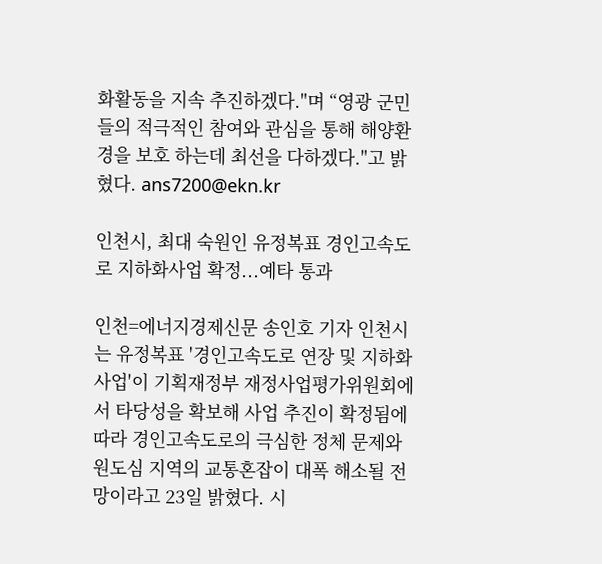화활동을 지속 추진하겠다."며 “영광 군민들의 적극적인 참여와 관심을 통해 해양환경을 보호 하는데 최선을 다하겠다."고 밝혔다. ans7200@ekn.kr

인천시, 최대 숙원인 유정복표 경인고속도로 지하화사업 확정...예타 통과

인천=에너지경제신문 송인호 기자 인천시는 유정복표 '경인고속도로 연장 및 지하화 사업'이 기획재정부 재정사업평가위원회에서 타당성을 확보해 사업 추진이 확정됨에 따라 경인고속도로의 극심한 정체 문제와 원도심 지역의 교통혼잡이 대폭 해소될 전망이라고 23일 밝혔다. 시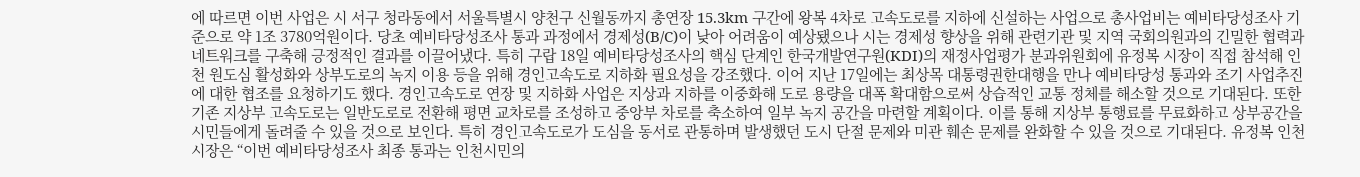에 따르면 이번 사업은 시 서구 청라동에서 서울특별시 양천구 신월동까지 총연장 15.3km 구간에 왕복 4차로 고속도로를 지하에 신설하는 사업으로 총사업비는 예비타당성조사 기준으로 약 1조 3780억원이다. 당초 예비타당성조사 통과 과정에서 경제성(B/C)이 낮아 어려움이 예상됐으나 시는 경제성 향상을 위해 관련기관 및 지역 국회의원과의 긴밀한 협력과 네트워크를 구축해 긍정적인 결과를 이끌어냈다. 특히 구랍 18일 예비타당성조사의 핵심 단계인 한국개발연구원(KDI)의 재정사업평가 분과위원회에 유정복 시장이 직접 참석해 인천 원도심 활성화와 상부도로의 녹지 이용 등을 위해 경인고속도로 지하화 필요성을 강조했다. 이어 지난 17일에는 최상목 대통령권한대행을 만나 예비타당성 통과와 조기 사업추진에 대한 협조를 요청하기도 했다. 경인고속도로 연장 및 지하화 사업은 지상과 지하를 이중화해 도로 용량을 대폭 확대함으로써 상습적인 교통 정체를 해소할 것으로 기대된다. 또한 기존 지상부 고속도로는 일반도로로 전환해 평면 교차로를 조성하고 중앙부 차로를 축소하여 일부 녹지 공간을 마련할 계획이다. 이를 통해 지상부 통행료를 무료화하고 상부공간을 시민들에게 돌려줄 수 있을 것으로 보인다. 특히 경인고속도로가 도심을 동서로 관통하며 발생했던 도시 단절 문제와 미관 훼손 문제를 완화할 수 있을 것으로 기대된다. 유정복 인천시장은 “이번 예비타당성조사 최종 통과는 인천시민의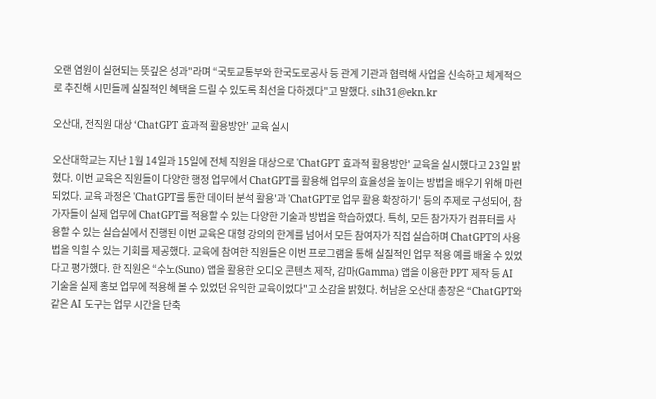오랜 염원이 실현되는 뜻깊은 성과"라며 “국토교통부와 한국도로공사 등 관계 기관과 협력해 사업을 신속하고 체계적으로 추진해 시민들께 실질적인 혜택을 드릴 수 있도록 최선을 다하겠다"고 말했다. sih31@ekn.kr

오산대, 전직원 대상 ‘ChatGPT 효과적 활용방안’ 교육 실시

오산대학교는 지난 1월 14일과 15일에 전체 직원을 대상으로 'ChatGPT 효과적 활용방안' 교육을 실시했다고 23일 밝혔다. 이번 교육은 직원들이 다양한 행정 업무에서 ChatGPT를 활용해 업무의 효율성을 높이는 방법을 배우기 위해 마련되었다. 교육 과정은 'ChatGPT를 통한 데이터 분석 활용'과 'ChatGPT로 업무 활용 확장하기' 등의 주제로 구성되어, 참가자들이 실제 업무에 ChatGPT를 적용할 수 있는 다양한 기술과 방법을 학습하였다. 특히, 모든 참가자가 컴퓨터를 사용할 수 있는 실습실에서 진행된 이번 교육은 대형 강의의 한계를 넘어서 모든 참여자가 직접 실습하며 ChatGPT의 사용법을 익힐 수 있는 기회를 제공했다. 교육에 참여한 직원들은 이번 프로그램을 통해 실질적인 업무 적용 예를 배울 수 있었다고 평가했다. 한 직원은 “수노(Suno) 앱을 활용한 오디오 콘텐츠 제작, 감마(Gamma) 앱을 이용한 PPT 제작 등 AI 기술을 실제 홍보 업무에 적용해 볼 수 있었던 유익한 교육이었다"고 소감을 밝혔다. 허남윤 오산대 총장은 “ChatGPT와 같은 AI 도구는 업무 시간을 단축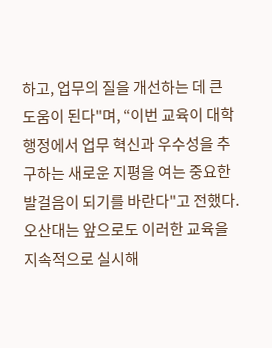하고, 업무의 질을 개선하는 데 큰 도움이 된다"며, “이번 교육이 대학 행정에서 업무 혁신과 우수성을 추구하는 새로운 지평을 여는 중요한 발걸음이 되기를 바란다"고 전했다. 오산대는 앞으로도 이러한 교육을 지속적으로 실시해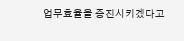업무효율을 증진시키겠다고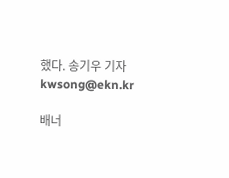했다. 송기우 기자 kwsong@ekn.kr

배너